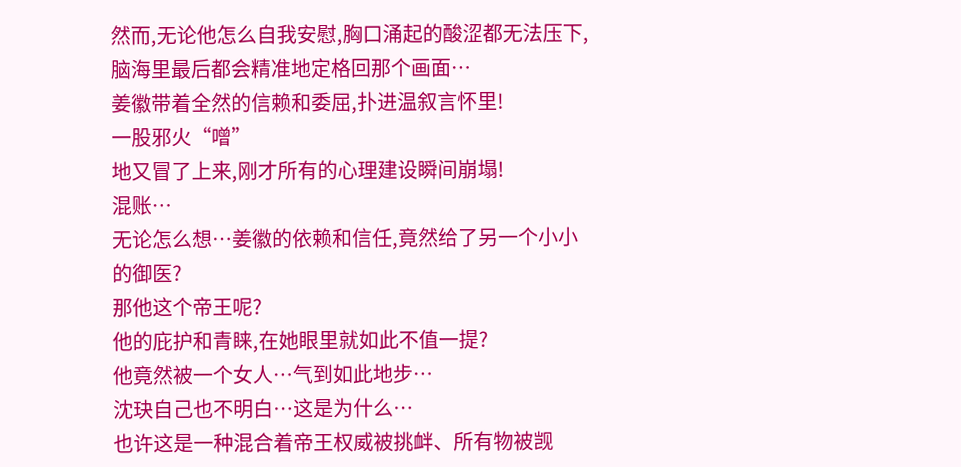然而,无论他怎么自我安慰,胸口涌起的酸涩都无法压下,脑海里最后都会精准地定格回那个画面…
姜徽带着全然的信赖和委屈,扑进温叙言怀里!
一股邪火“噌”
地又冒了上来,刚才所有的心理建设瞬间崩塌!
混账…
无论怎么想…姜徽的依赖和信任,竟然给了另一个小小的御医?
那他这个帝王呢?
他的庇护和青睐,在她眼里就如此不值一提?
他竟然被一个女人…气到如此地步…
沈玦自己也不明白…这是为什么…
也许这是一种混合着帝王权威被挑衅、所有物被觊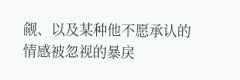觎、以及某种他不愿承认的情感被忽视的暴戾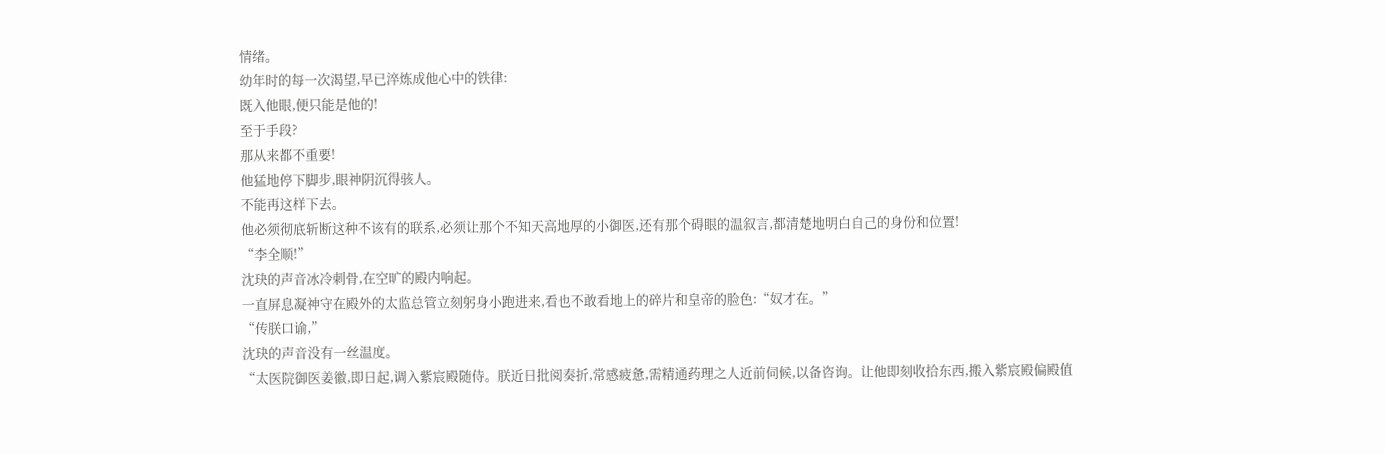情绪。
幼年时的每一次渴望,早已淬炼成他心中的铁律:
既入他眼,便只能是他的!
至于手段?
那从来都不重要!
他猛地停下脚步,眼神阴沉得骇人。
不能再这样下去。
他必须彻底斩断这种不该有的联系,必须让那个不知天高地厚的小御医,还有那个碍眼的温叙言,都清楚地明白自己的身份和位置!
“李全顺!”
沈玦的声音冰冷刺骨,在空旷的殿内响起。
一直屏息凝神守在殿外的太监总管立刻躬身小跑进来,看也不敢看地上的碎片和皇帝的脸色:“奴才在。”
“传朕口谕,”
沈玦的声音没有一丝温度。
“太医院御医姜徽,即日起,调入紫宸殿随侍。朕近日批阅奏折,常感疲惫,需精通药理之人近前伺候,以备咨询。让他即刻收拾东西,搬入紫宸殿偏殿值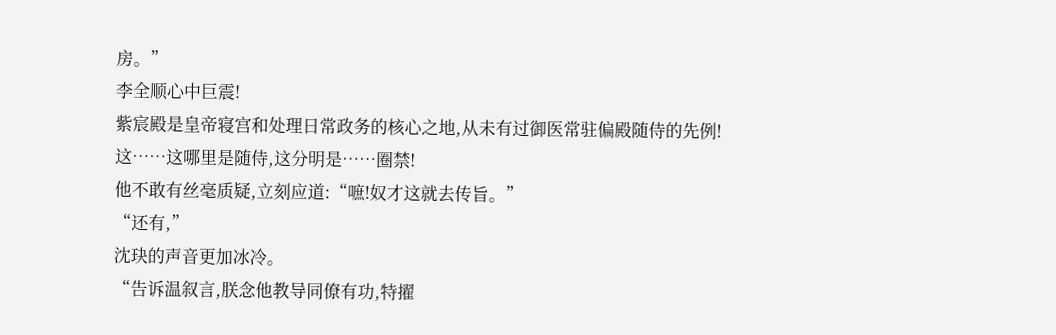房。”
李全顺心中巨震!
紫宸殿是皇帝寝宫和处理日常政务的核心之地,从未有过御医常驻偏殿随侍的先例!
这……这哪里是随侍,这分明是……圈禁!
他不敢有丝毫质疑,立刻应道:“嗻!奴才这就去传旨。”
“还有,”
沈玦的声音更加冰冷。
“告诉温叙言,朕念他教导同僚有功,特擢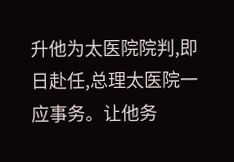升他为太医院院判,即日赴任,总理太医院一应事务。让他务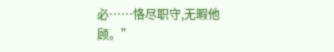必……恪尽职守,无暇他顾。”